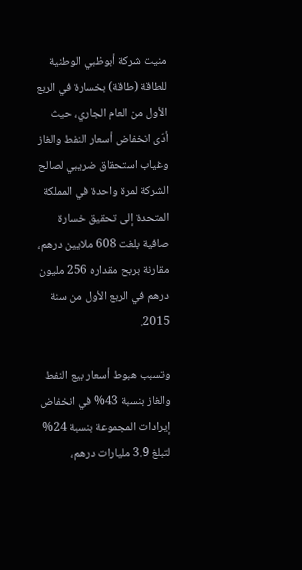منيت شركة أبوظبي الوطنية للطاقة (طاقة) بخسارة في الربع الأول من العام الجاري، حيث أدّى انخفاض أسعار النفط والغاز وغياب استحقاق ضريبي لصالح الشركة لمرة واحدة في المملكة المتحدة إلى تحقيق خسارة صافية بلغت 608 ملايين درهم، مقارنة بربح مقداره 256 مليون درهم في الربع الأول من سنة 2015.

وتسبب هبوط أسعار بيع النفط والغاز بنسبة 43% في انخفاض إيرادات المجموعة بنسبة 24% لتبلغ 3.9 مليارات درهم،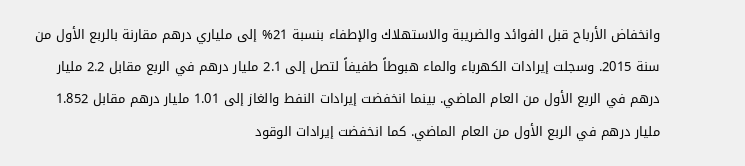وانخفاض الأرباح قبل الفوائد والضريبة والاستهلاك والإطفاء بنسبة 21% إلى ملياري درهم مقارنة بالربع الأول من سنة 2015. وسجلت إيرادات الكهرباء والماء هبوطاً طفيفاً لتصل إلى 2.1 مليار درهم في الربع مقابل 2.2 مليار درهم في الربع الأول من العام الماضي. بينما انخفضت إيرادات النفط والغاز إلى 1.01 مليار درهم مقابل 1.852 مليار درهم في الربع الأول من العام الماضي. كما انخفضت إيرادات الوقود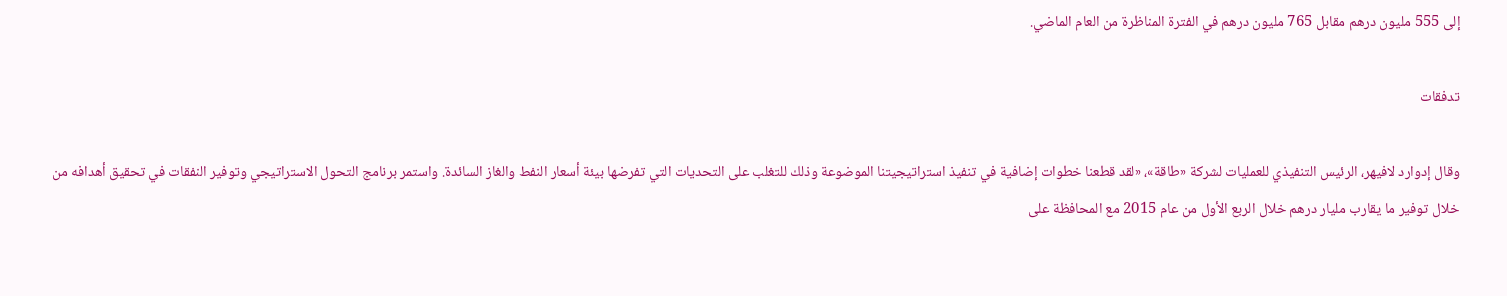إلى 555 مليون درهم مقابل 765 مليون درهم في الفترة المناظرة من العام الماضي.

تدفقات

وقال إدوارد لافيهر، الرئيس التنفيذي للعمليات لشركة «طاقة»، «لقد قطعنا خطوات إضافية في تنفيذ استراتيجيتنا الموضوعة وذلك للتغلب على التحديات التي تفرضها بيئة أسعار النفط والغاز السائدة. واستمر برنامج التحول الاستراتيجي وتوفير النفقات في تحقيق أهدافه من خلال توفير ما يقارب مليار درهم خلال الربع الأول من عام 2015 مع المحافظة على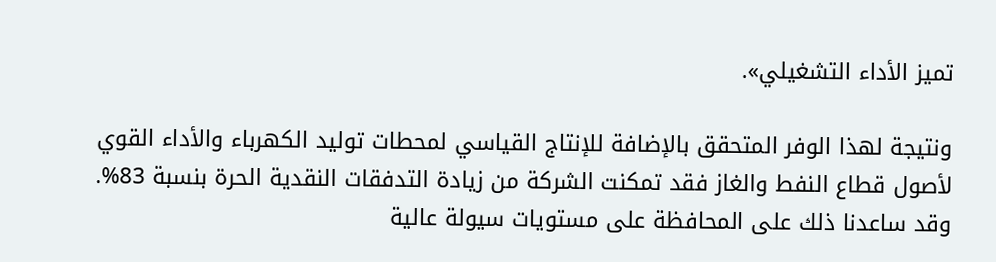تميز الأداء التشغيلي».

ونتيجة لهذا الوفر المتحقق بالإضافة للإنتاج القياسي لمحطات توليد الكهرباء والأداء القوي لأصول قطاع النفط والغاز فقد تمكنت الشركة من زيادة التدفقات النقدية الحرة بنسبة 83%. وقد ساعدنا ذلك على المحافظة على مستويات سيولة عالية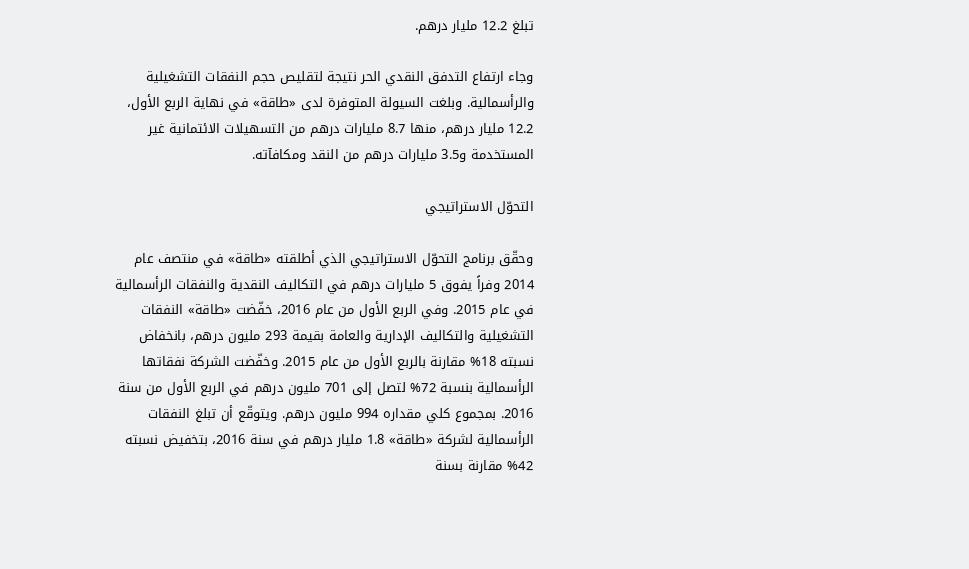تبلغ 12.2 مليار درهم.

وجاء ارتفاع التدفق النقدي الحر نتيجة لتقليص حجم النفقات التشغيلية والرأسمالية. وبلغت السيولة المتوفرة لدى «طاقة» في نهاية الربع الأول، 12.2 مليار درهم، منها 8.7 مليارات درهم من التسهيلات الائتمانية غير المستخدمة و3.5 مليارات درهم من النقد ومكافآته.

التحوّل الاستراتيجي

وحقّق برنامج التحوّل الاستراتيجي الذي أطلقته «طاقة» في منتصف عام 2014 وفراً يفوق 5 مليارات درهم في التكاليف النقدية والنفقات الرأسمالية في عام 2015. وفي الربع الأول من عام 2016، خفّضت «طاقة» النفقات التشغيلية والتكاليف الإدارية والعامة بقيمة 293 مليون درهم، بانخفاض نسبته 18% مقارنة بالربع الأول من عام 2015. وخفّضت الشركة نفقاتها الرأسمالية بنسبة 72% لتصل إلى 701 مليون درهم في الربع الأول من سنة 2016. بمجموع كلي مقداره 994 مليون درهم. ويتوقّع أن تبلغ النفقات الرأسمالية لشركة «طاقة» 1.8 مليار درهم في سنة 2016، بتخفيض نسبته 42% مقارنة بسنة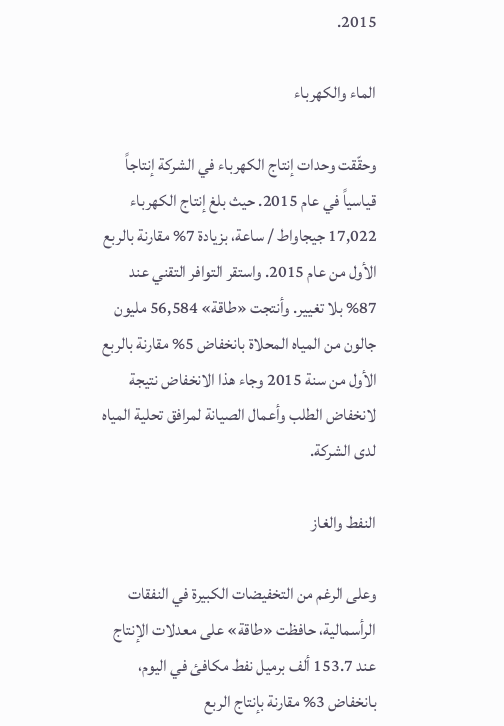2015.

الماء والكهرباء

وحقّقت وحدات إنتاج الكهرباء في الشركة إنتاجاً قياسياً في عام 2015. حيث بلغ إنتاج الكهرباء 17,022 جيجاواط / ساعة، بزيادة 7% مقارنة بالربع الأول من عام 2015. واستقر التوافر التقني عند 87% بلا تغيير. وأنتجت «طاقة» 56,584 مليون جالون من المياه المحلاة بانخفاض 5% مقارنة بالربع الأول من سنة 2015 وجاء هذا الانخفاض نتيجة لانخفاض الطلب وأعمال الصيانة لمرافق تحلية المياه لدى الشركة.

النفط والغاز

وعلى الرغم من التخفيضات الكبيرة في النفقات الرأسمالية، حافظت «طاقة» على معدلات الإنتاج عند 153.7 ألف برميل نفط مكافئ في اليوم، بانخفاض 3% مقارنة بإنتاج الربع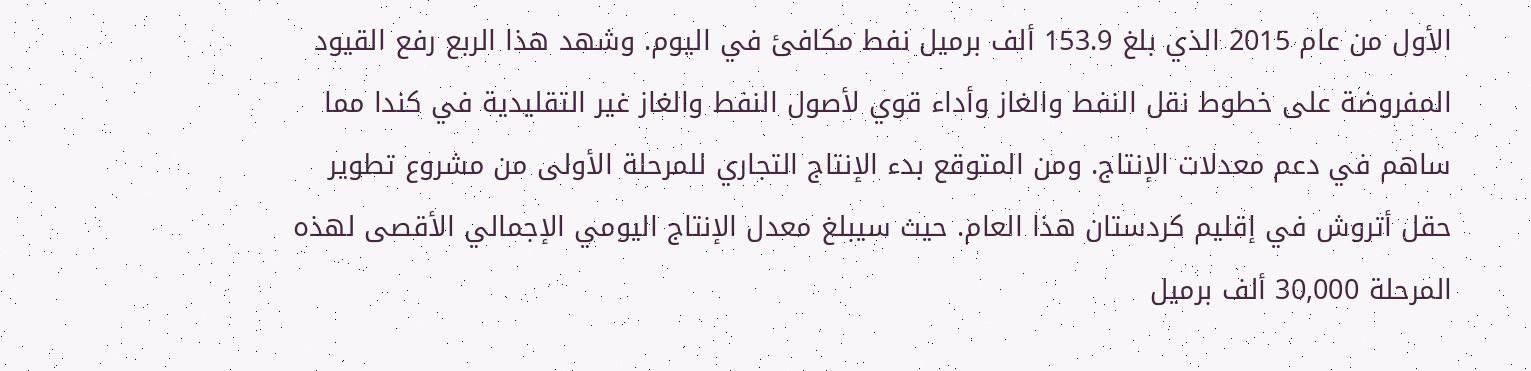الأول من عام 2015 الذي بلغ 153.9 ألف برميل نفط مكافئ في اليوم. وشهد هذا الربع رفع القيود المفروضة على خطوط نقل النفط والغاز وأداء قوي لأصول النفط والغاز غير التقليدية في كندا مما ساهم في دعم معدلات الإنتاج. ومن المتوقع بدء الإنتاج التجاري للمرحلة الأولى من مشروع تطوير حقل أتروش في إقليم كردستان هذا العام. حيث سيبلغ معدل الإنتاج اليومي الإجمالي الأقصى لهذه المرحلة 30,000 ألف برميل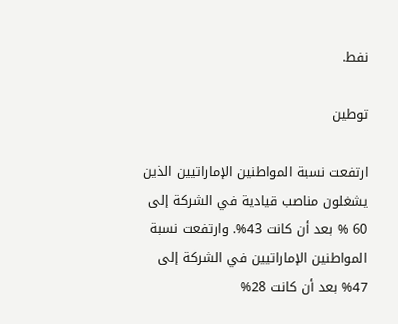نفط.

توطين

ارتفعت نسبة المواطنين الإماراتيين الذين يشغلون مناصب قيادية في الشركة إلى 60 % بعد أن كانت 43%. وارتفعت نسبة المواطنين الإماراتيين في الشركة إلى 47% بعد أن كانت 28%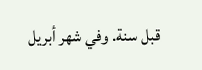قبل سنة. وفي شهر أبريل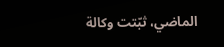الماضي، ثبّتت وكالة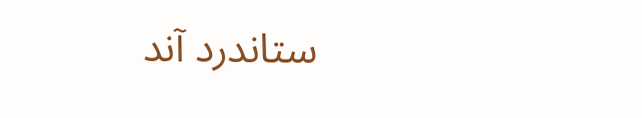ستاندرد آند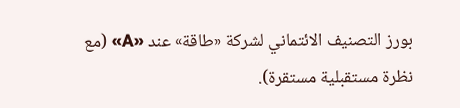بورز التصنيف الائتماني لشركة «طاقة» عند «A» (مع نظرة مستقبلية مستقرة).